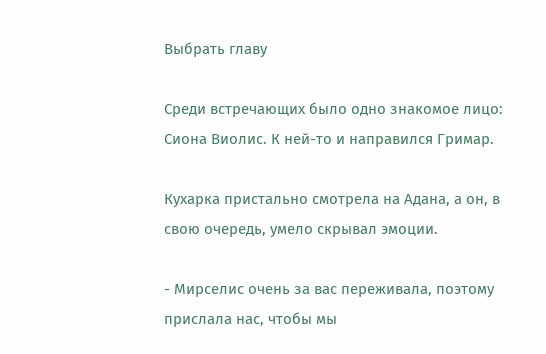Выбрать главу

Среди встречающих было одно знакомое лицо: Сиона Виолис. К ней-то и направился Гримар.

Кухарка пристально смотрела на Адана, а он, в свою очередь, умело скрывал эмоции.

- Мирселис очень за вас переживала, поэтому прислала нас, чтобы мы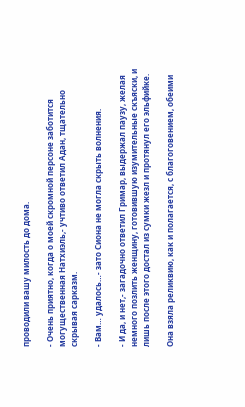проводили вашу милость до дома.

- Очень приятно, когда о моей скромной персоне заботится могущественная Натхиэль,- учтиво ответил Адан, тщательно скрывая сарказм.

- Вам… удалось…- зато Сиона не могла скрыть волнения.

- И да, и нет,- загадочно ответил Гримар, выдержал паузу, желая немного позлить женщину, готовившую изумительные скъяски, и лишь после этого достал из сумки жезл и протянул его эльфийке.

Она взяла реликвию, как и полагается, с благоговением, обеими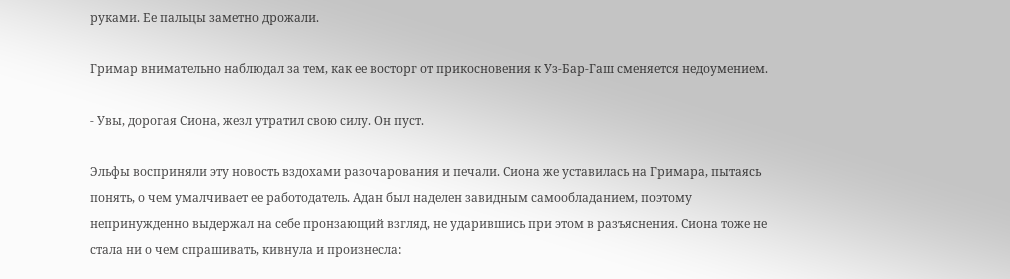руками. Ее пальцы заметно дрожали.

Гримар внимательно наблюдал за тем, как ее восторг от прикосновения к Уз-Бар-Гаш сменяется недоумением.

- Увы, дорогая Сиона, жезл утратил свою силу. Он пуст.

Эльфы восприняли эту новость вздохами разочарования и печали. Сиона же уставилась на Гримара, пытаясь понять, о чем умалчивает ее работодатель. Адан был наделен завидным самообладанием, поэтому непринужденно выдержал на себе пронзающий взгляд, не ударившись при этом в разъяснения. Сиона тоже не стала ни о чем спрашивать, кивнула и произнесла: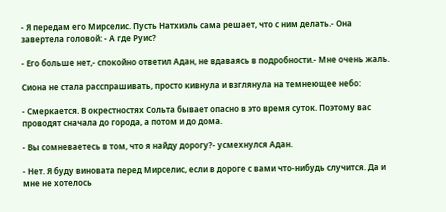- Я передам его Мирселис. Пусть Натхиэль сама решает, что с ним делать.- Она завертела головой: - А где Руис?

- Его больше нет,- спокойно ответил Адан, не вдаваясь в подробности.- Мне очень жаль.

Сиона не стала расспрашивать, просто кивнула и взглянула на темнеющее небо:

- Смеркается. В окрестностях Сольта бывает опасно в это время суток. Поэтому вас проводят сначала до города, а потом и до дома.

- Вы сомневаетесь в том, что я найду дорогу?- усмехнулся Адан.

- Нет. Я буду виновата перед Мирселис, если в дороге с вами что-нибудь случится. Да и мне не хотелось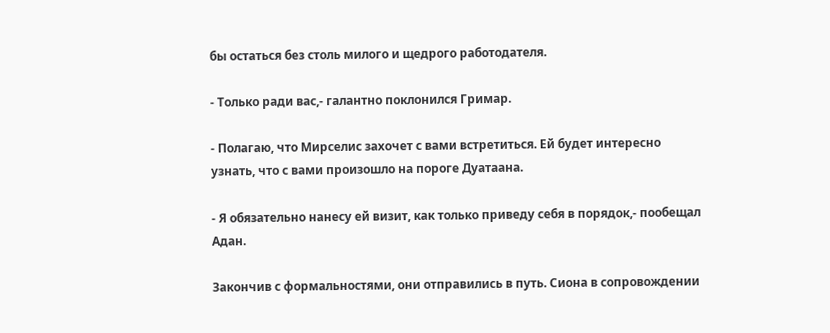бы остаться без столь милого и щедрого работодателя.

- Только ради вас,- галантно поклонился Гримар.

- Полагаю, что Мирселис захочет с вами встретиться. Ей будет интересно узнать, что с вами произошло на пороге Дуатаана.

- Я обязательно нанесу ей визит, как только приведу себя в порядок,- пообещал Адан.

Закончив с формальностями, они отправились в путь. Сиона в сопровождении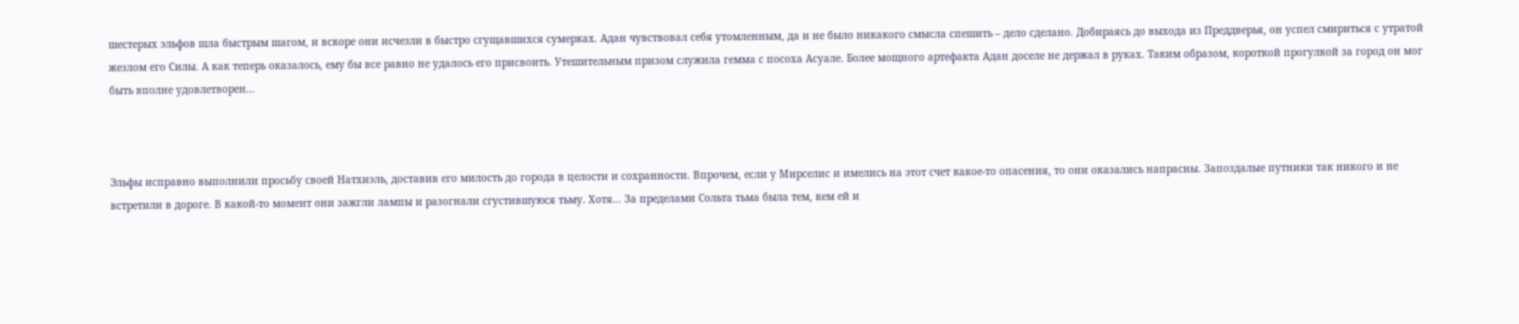шестерых эльфов шла быстрым шагом, и вскоре они исчезли в быстро сгущавшихся сумерках. Адан чувствовал себя утомленным, да и не было никакого смысла спешить – дело сделано. Добираясь до выхода из Преддверья, он успел смириться с утратой жезлом его Силы. А как теперь оказалось, ему бы все равно не удалось его присвоить. Утешительным призом служила гемма с посоха Асуале. Более мощного артефакта Адан доселе не держал в руках. Таким образом, короткой прогулкой за город он мог быть вполне удовлетворен…



Эльфы исправно выполнили просьбу своей Натхиэль, доставив его милость до города в целости и сохранности. Впрочем, если у Мирселис и имелись на этот счет какое-то опасения, то они оказались напрасны. Запоздалые путники так никого и не встретили в дороге. В какой-то момент они зажгли лампы и разогнали сгустившуюся тьму. Хотя… За пределами Сольта тьма была тем, кем ей и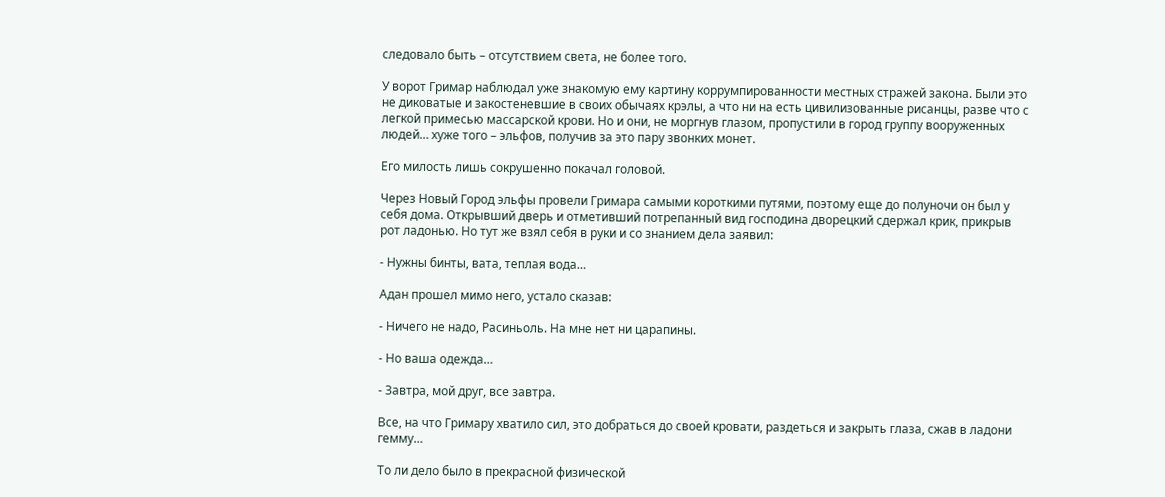следовало быть – отсутствием света, не более того.

У ворот Гримар наблюдал уже знакомую ему картину коррумпированности местных стражей закона. Были это не диковатые и закостеневшие в своих обычаях крэлы, а что ни на есть цивилизованные рисанцы, разве что с легкой примесью массарской крови. Но и они, не моргнув глазом, пропустили в город группу вооруженных людей… хуже того – эльфов, получив за это пару звонких монет.

Его милость лишь сокрушенно покачал головой.

Через Новый Город эльфы провели Гримара самыми короткими путями, поэтому еще до полуночи он был у себя дома. Открывший дверь и отметивший потрепанный вид господина дворецкий сдержал крик, прикрыв рот ладонью. Но тут же взял себя в руки и со знанием дела заявил:

- Нужны бинты, вата, теплая вода…

Адан прошел мимо него, устало сказав:

- Ничего не надо, Расиньоль. На мне нет ни царапины.

- Но ваша одежда…

- Завтра, мой друг, все завтра.

Все, на что Гримару хватило сил, это добраться до своей кровати, раздеться и закрыть глаза, сжав в ладони гемму…

То ли дело было в прекрасной физической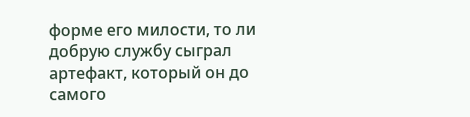форме его милости, то ли добрую службу сыграл артефакт, который он до самого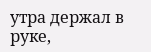утра держал в руке,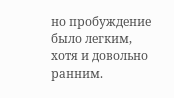но пробуждение было легким, хотя и довольно ранним.